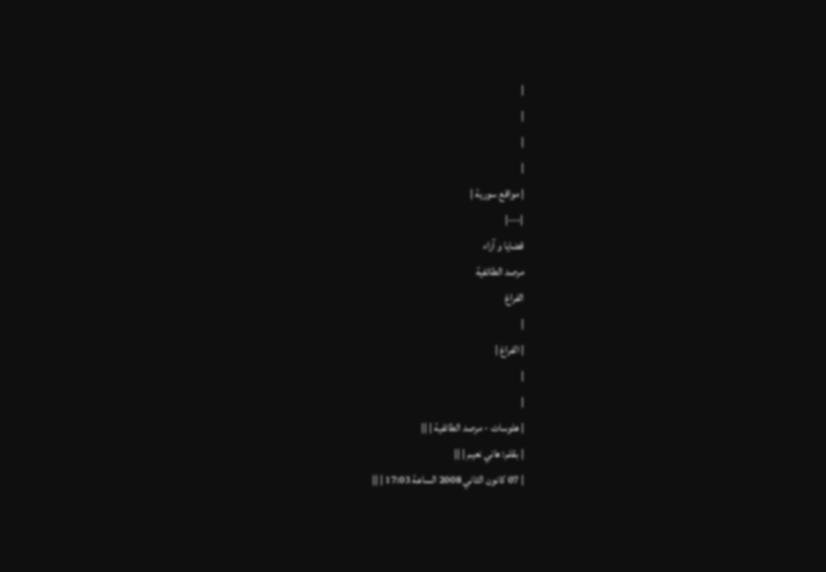|
|
|
|
| مواقع سورية |
|---|
قضايا و آراء
مرصد الطائفية
الفراغ
|
| الفراغ |
|
|
| هلوسات - مرصد الطائفية | ||
| بقلم: هاني نعيم | ||
| 07 كانون الثاني 2008 الساعة 17:03 | ||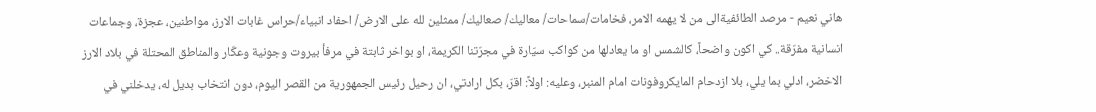هاني نعيم - مرصد الطائفيةالى من لا يهمه الامر، فخامات/سماحات/ معاليك/ صعاليك/ ممثلين لله على الارض/ احفاد انبياء/حراس غابات الارز، مواطنين، عجزة، وجماعات انسانية مفرّقة.. كي اكون واضحاً، كالشمس او ما يعادلها من كواكب سيّارة في مجرّتنا الكريمة، او بواخر ثابتة في مرفأ بيروت وجونية وعكّار والمناطق المحتلة في بلاد الارز الاخضر، ادلي بما يلي، بلا ازدحام المايكروفونات امام المنبر، وعليه: اولاً: اقرّ، بكل ارادتي، ان رحيل رئيس الجمهورية من القصر اليوم، دون انتخاب بديل له، يدخلني في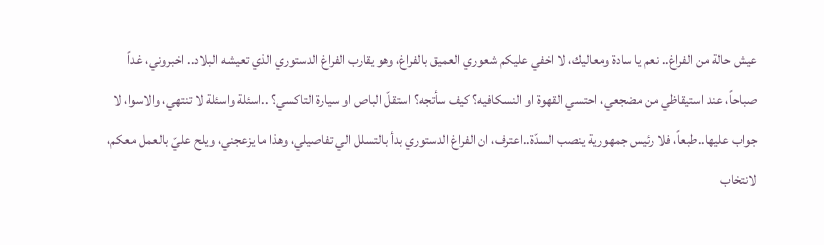عيش حالة من الفراغ.. نعم يا سادة ومعاليك، لا اخفي عليكم شعوري العميق بالفراغ، وهو يقارب الفراغ الدستوري الذي تعيشه البلاد.. اخبروني، غداً صباحاً، عند استيقاظي من مضجعي، احتسي القهوة او النسكافيه؟ كيف سأتجه؟ استقلّ الباص او سيارة التاكسي؟ ..اسئلة واسئلة لا تنتهي، والاسوا، لا جواب عليها..طبعاً، فلا رئيس جمهورية ينصب السدّة..اعترف، ان الفراغ الدستوري بدأ بالتسلل الي تفاصيلي، وهذا ما يزعجني، ويلح عليّ بالعمل معكم، لانتخاب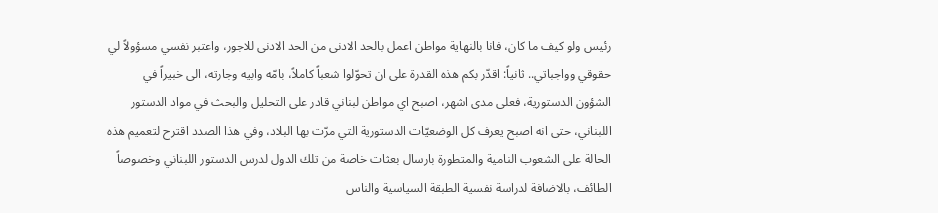رئيس ولو كيف ما كان، فانا بالنهاية مواطن اعمل بالحد الادنى من الحد الادنى للاجور، واعتبر نفسي مسؤولاً لي حقوقي وواجباتي.. ثانياً: اقدّر بكم هذه القدرة على ان تحوّلوا شعباً كاملاً، بامّه وابيه وجارته، الى خبيراً في الشؤون الدستورية، فعلى مدى اشهر، اصبح اي مواطن لبناني قادر على التحليل والبحث في مواد الدستور اللبناني، حتى انه اصبح يعرف كل الوضعيّات الدستورية التي مرّت بها البلاد، وفي هذا الصدد اقترح لتعميم هذه الحالة على الشعوب النامية والمتطورة بارسال بعثات خاصة من تلك الدول لدرس الدستور اللبناني وخصوصاً الطائف، بالاضافة لدراسة نفسية الطبقة السياسية والناس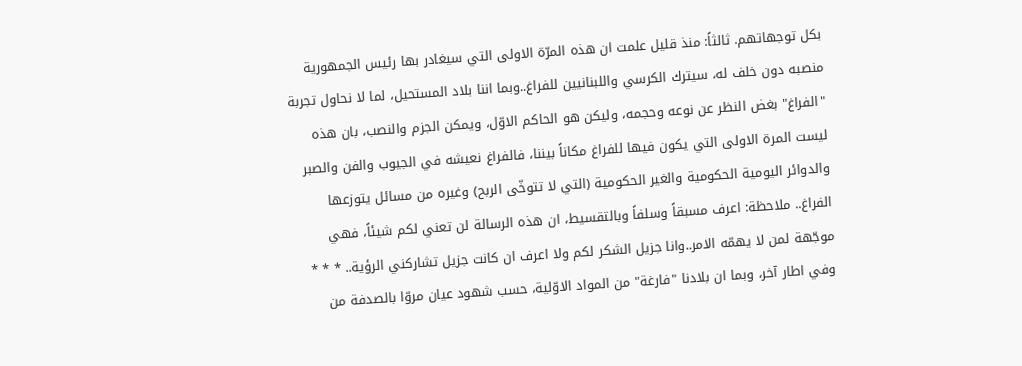بكل توجهاتهم. ثالثاً: منذ قليل علمت ان هذه المرّة الاولى التي سيغادر بها رئيس الجمهورية منصبه دون خلف له، سيترك الكرسي واللبنانيين للفراغ..وبما اننا بلاد المستحيل، لما لا نحاول تجربة "الفراغ" بغض النظر عن نوعه وحجمه، وليكن هو الحاكم الاوّل، ويمكن الجزم والنصب، بان هذه ليست المرة الاولى التي يكون فيها للفراغ مكاناً بيننا، فالفراغ نعيشه في الجيوب والفن والصبر والدوائر اليومية الحكومية والغير الحكومية (التي لا تتوخّى الربح) وغيره من مسائل يتوزعها الفراغ.. ملاحظة: اعرف مسبقاً وسلفاً وبالتقسيط، ان هذه الرسالة لن تعني لكم شيئاً، فهي موجّهة لمن لا يهمّه الامر..وانا جزيل الشكر لكم ولا اعرف ان كانت جزيل تشاركني الرؤية.. * * * وفي اطار آخر، وبما ان بلادنا "فارغة" من المواد الاوّلية، حسب شهود عيان مروّا بالصدفة من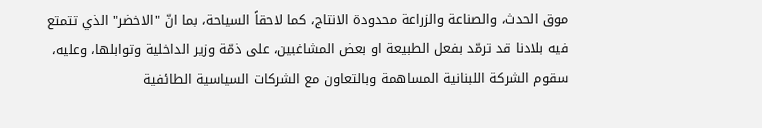موق الحدث، والصناعة والزراعة محدودة الانتاج، كما لاحقاً السياحة، بما انّ "الاخضر" الذي تتمتع فيه بلادنا قد ترمّد بفعل الطبيعة او بعض المشاغبين، على ذمّة وزير الداخلية وتوابلها، وعليه، سقوم الشركة اللبنانية المساهمة وبالتعاون مع الشركات السياسية الطائفية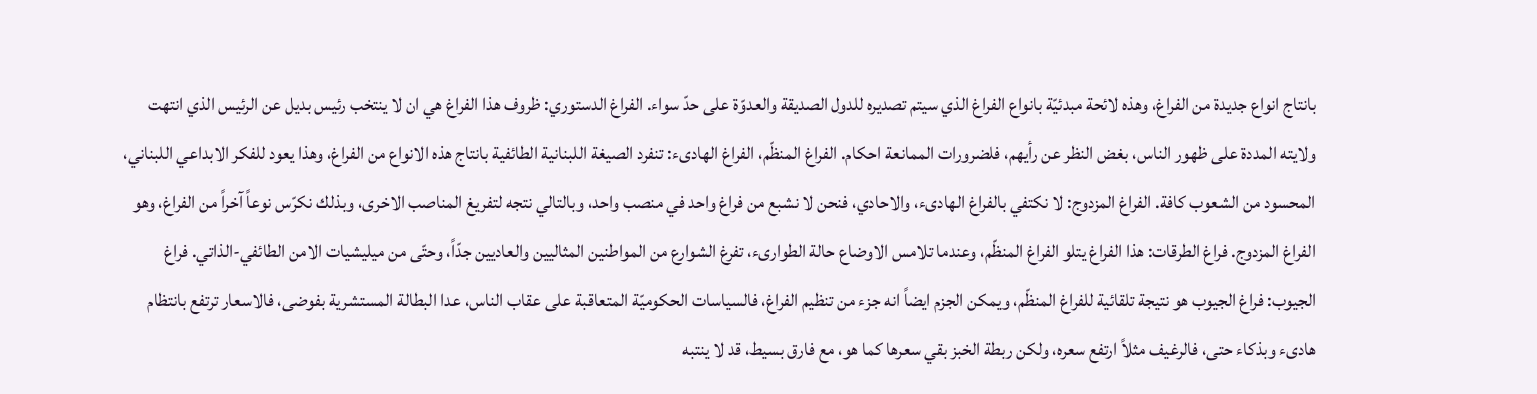بانتاج انواع جديدة من الفراغ، وهذه لائحة مبدئيّة بانواع الفراغ الذي سيتم تصديره للدول الصديقة والعدوّة على حدّ سواء. الفراغ الدستوري: ظروف هذا الفراغ هي ان لا ينتخب رئيس بديل عن الرئيس الذي انتهت ولايته المددة على ظهور الناس، بغض النظر عن رأيهم، فلضرورات الممانعة احكام. الفراغ المنظّم، الفراغ الهادىء: تنفرد الصيغة اللبنانية الطائفية بانتاج هذه الانواع من الفراغ، وهذا يعود للفكر الابداعي اللبناني، المحسود من الشعوب كافة. الفراغ المزدوج: لا نكتفي بالفراغ الهادىء، والاحادي، فنحن لا نشبع من فراغ واحد في منصب واحد، وبالتالي نتجه لتفريغ المناصب الاخرى، وبذلك نكرّس نوعاً آخراً من الفراغ، وهو الفراغ المزدوج. فراغ الطرقات: هذا الفراغ يتلو الفراغ المنظّم، وعندما تلامس الاوضاع حالة الطوارىء، تفرغ الشوارع من المواطنين المثاليين والعاديين جدّاً، وحتّى من ميليشيات الامن الطائفي-الذاتي. فراغ الجيوب: فراغ الجيوب هو نتيجة تلقائية للفراغ المنظّم، ويمكن الجزم ايضاً انه جزء من تنظيم الفراغ، فالسياسات الحكوميّة المتعاقبة على عقاب الناس، عدا البطالة المستشرية بفوضى، فالاسعار ترتفع بانتظام هادىء وبذكاء حتى، فالرغيف مثلاً ارتفع سعره، ولكن ربطة الخبز بقي سعرها كما هو، مع فارق بسيط، قد لا ينتبه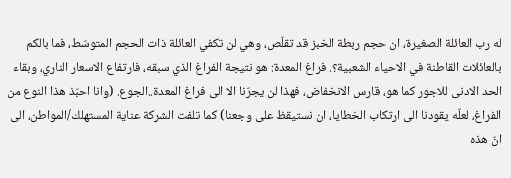له رب العائلة الصغيرة، ان حجم ربطة الخبز قد تقلّص، وهي لن تكفي العائلة ذات الحجم المتوسّط، فما بالكم بالعائلات القاطنة في الاحياء الشعبية؟. فراغ المعدة: هو نتيجة الفراغ الذي سبقه، فارتفاع الاسعار الناري، وبقاء الحد الادنى للاجور كما هو، قارس الانخفاض، فهذا لن يجرّنا الا الى فراغ المعدة..الجوع. (وانا احبّذ هذا النوع من الفراغ، لعلّه يقودنا الى ارتكاب الخطايا، ان نستيقظ على وجعنا) كما تلفت الشركة عناية المستهلك/المواطن، الى انّ هذه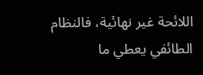اللائحة غير نهائية، فالنظام الطائفي يعطي ما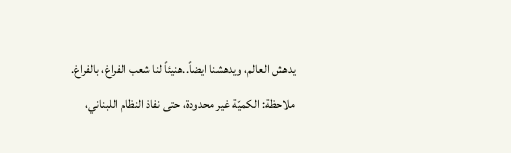يدهش العالم، ويدهشنا ايضاً..هنيئاً لنا شعب الفراغ، بالفراغ. ملاحظة: الكميّة غير محدودة، حتى نفاذ النظام اللبناني،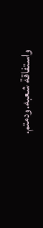واستفاقة شعبه.ودمتم.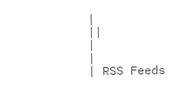|
||
|
|
| RSS Feeds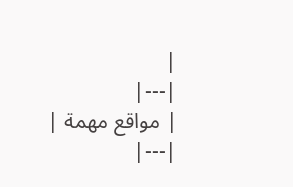|
|---|
| مواقع مهمة |
|---|